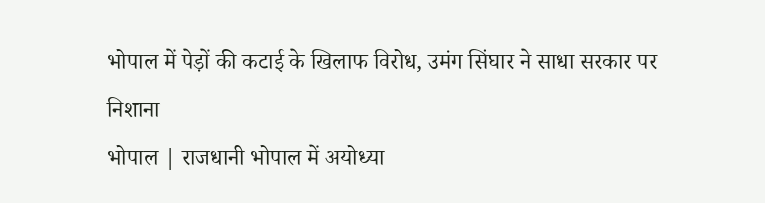भोपाल में पेड़ों की कटाई के खिलाफ विरोध, उमंग सिंघार ने साधा सरकार पर निशाना
भोपाल | राजधानी भोपाल में अयोध्या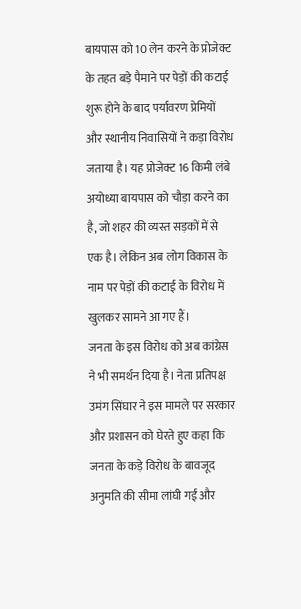बायपास को 10 लेन करने के प्रोजेक्ट के तहत बड़े पैमाने पर पेड़ों की कटाई शुरू होने के बाद पर्यावरण प्रेमियों और स्थानीय निवासियों ने कड़ा विरोध जताया है। यह प्रोजेक्ट 16 किमी लंबे अयोध्या बायपास को चौड़ा करने का है, जो शहर की व्यस्त सड़कों में से एक है। लेकिन अब लोग विकास के नाम पर पेड़ों की कटाई के विरोध में खुलकर सामने आ गए हैं।
जनता के इस विरोध को अब कांग्रेस ने भी समर्थन दिया है। नेता प्रतिपक्ष उमंग सिंघार ने इस मामले पर सरकार और प्रशासन को घेरते हुए कहा कि जनता के कड़े विरोध के बावजूद अनुमति की सीमा लांघी गईं और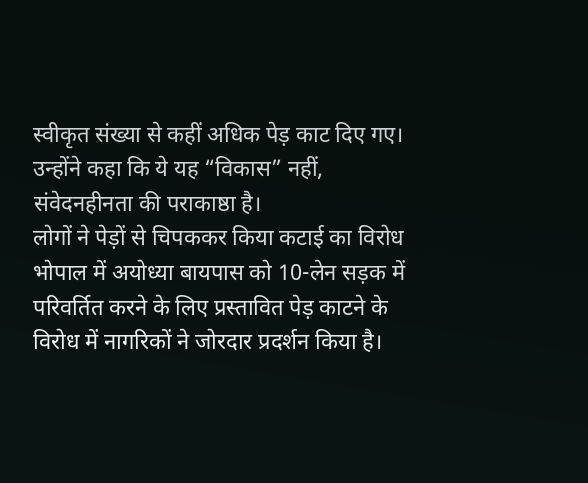स्वीकृत संख्या से कहीं अधिक पेड़ काट दिए गए। उन्होंने कहा कि ये यह “विकास” नहीं, संवेदनहीनता की पराकाष्ठा है।
लोगों ने पेड़ों से चिपककर किया कटाई का विरोध
भोपाल में अयोध्या बायपास को 10-लेन सड़क में परिवर्तित करने के लिए प्रस्तावित पेड़ काटने के विरोध में नागरिकों ने जोरदार प्रदर्शन किया है।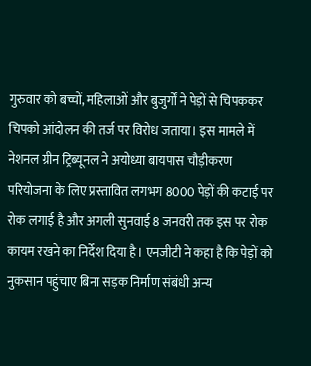गुरुवार को बच्चों, महिलाओं और बुजुर्गों ने पेड़ों से चिपककर चिपको आंदोलन की तर्ज पर विरोध जताया। इस मामले में नेशनल ग्रीन ट्रिब्यूनल ने अयोध्या बायपास चौड़ीकरण परियोजना के लिए प्रस्तावित लगभग 8000 पेड़ों की कटाई पर रोक लगाई है और अगली सुनवाई 8 जनवरी तक इस पर रोक कायम रखने का निर्देश दिया है। एनजीटी ने कहा है कि पेड़ों को नुकसान पहुंचाए बिना सड़क निर्माण संबंधी अन्य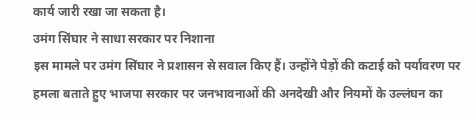कार्य जारी रखा जा सकता है।
उमंग सिंघार ने साधा सरकार पर निशाना
इस मामले पर उमंग सिंघार ने प्रशासन से सवाल किए हैं। उन्होंने पेड़ों की कटाई को पर्यावरण पर हमला बताते हुए भाजपा सरकार पर जनभावनाओं की अनदेखी और नियमों के उल्लंघन का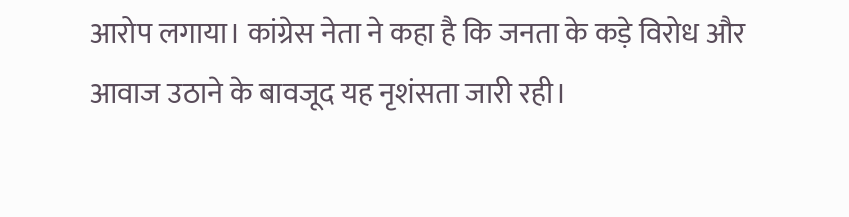आरोप लगाया। कांग्रेस नेता ने कहा है कि जनता के कड़े विरोध और आवाज उठाने के बावजूद यह नृशंसता जारी रही।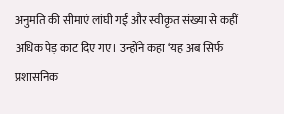अनुमति की सीमाएं लांघी गईं और स्वीकृत संख्या से कहीं अधिक पेड़ काट दिए गए। उन्होंने कहा ‘यह अब सिर्फ प्रशासनिक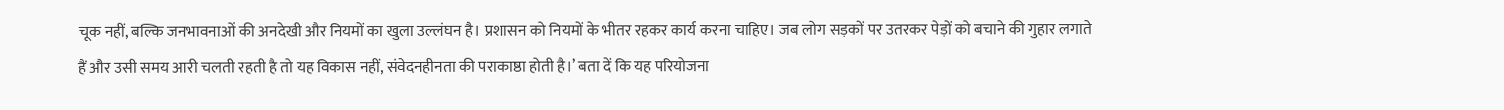चूक नहीं, बल्कि जनभावनाओं की अनदेखी और नियमों का खुला उल्लंघन है। प्रशासन को नियमों के भीतर रहकर कार्य करना चाहिए। जब लोग सड़कों पर उतरकर पेड़ों को बचाने की गुहार लगाते हैं और उसी समय आरी चलती रहती है तो यह विकास नहीं, संवेदनहीनता की पराकाष्ठा होती है।’ बता दें कि यह परियोजना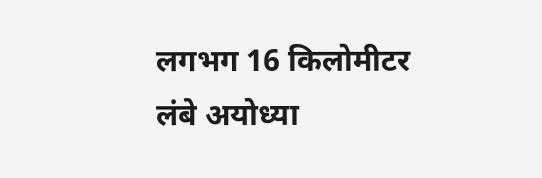लगभग 16 किलोमीटर लंबे अयोध्या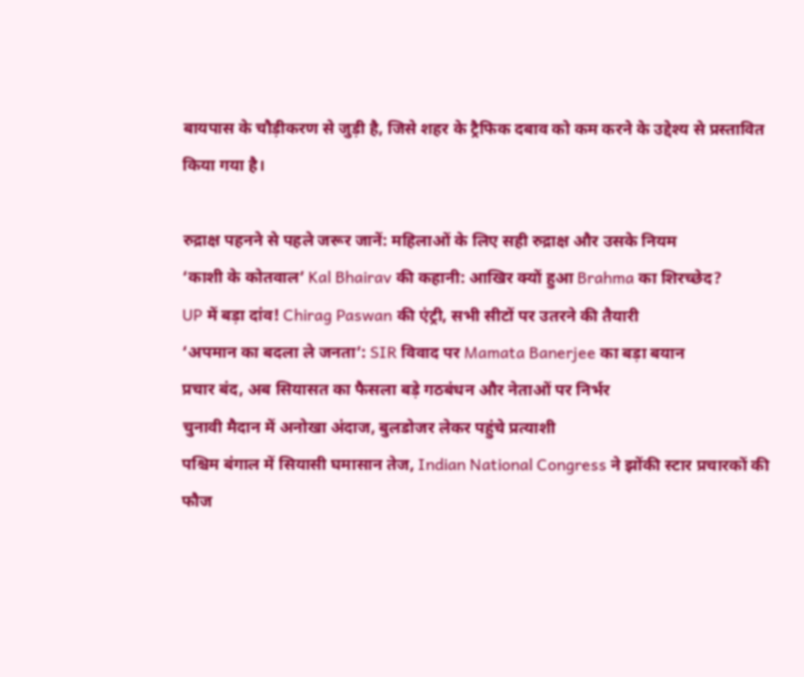बायपास के चौड़ीकरण से जुड़ी है, जिसे शहर के ट्रैफिक दबाव को कम करने के उद्देश्य से प्रस्तावित किया गया है।

रुद्राक्ष पहनने से पहले जरूर जानें: महिलाओं के लिए सही रुद्राक्ष और उसके नियम
‘काशी के कोतवाल’ Kal Bhairav की कहानी: आखिर क्यों हुआ Brahma का शिरच्छेद?
UP में बड़ा दांव! Chirag Paswan की एंट्री, सभी सीटों पर उतरने की तैयारी
‘अपमान का बदला ले जनता’: SIR विवाद पर Mamata Banerjee का बड़ा बयान
प्रचार बंद, अब सियासत का फैसला बड़े गठबंधन और नेताओं पर निर्भर
चुनावी मैदान में अनोखा अंदाज, बुलडोजर लेकर पहुंचे प्रत्याशी
पश्चिम बंगाल में सियासी घमासान तेज, Indian National Congress ने झोंकी स्टार प्रचारकों की फौज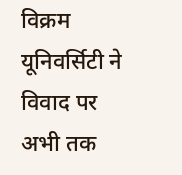विक्रम यूनिवर्सिटी ने विवाद पर अभी तक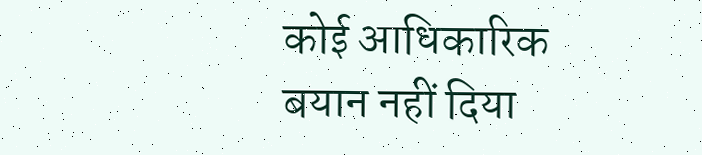कोई आधिकारिक बयान नहीं दिया